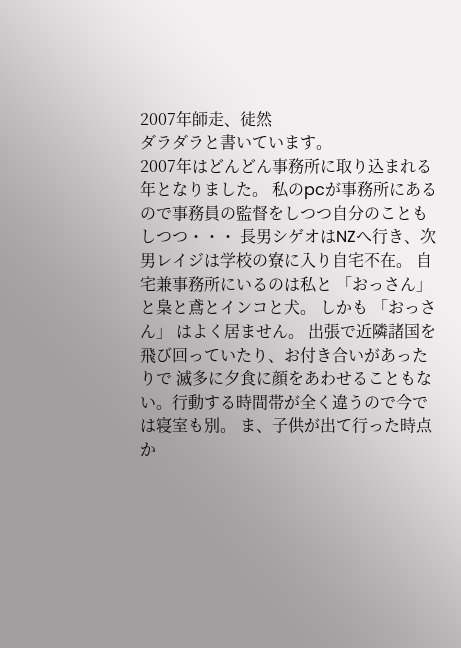2007年師走、徒然
ダラダラと書いています。
2007年はどんどん事務所に取り込まれる年となりました。 私のpcが事務所にあるので事務員の監督をしつつ自分のこともしつつ・・・ 長男シゲオはNZへ行き、次男レイジは学校の寮に入り自宅不在。 自宅兼事務所にいるのは私と 「おっさん」 と梟と鳶とインコと犬。 しかも 「おっさん」 はよく居ません。 出張で近隣諸国を飛び回っていたり、お付き合いがあったりで 滅多に夕食に顔をあわせることもない。行動する時間帯が全く違うので今では寝室も別。 ま、子供が出て行った時点か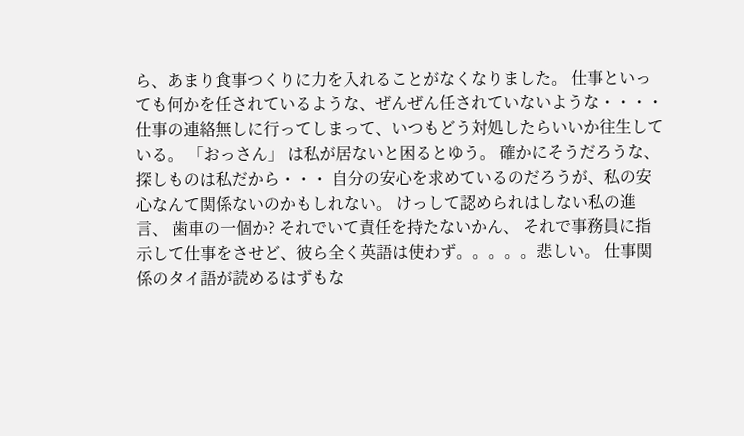ら、あまり食事つくりに力を入れることがなくなりました。 仕事といっても何かを任されているような、ぜんぜん任されていないような・・・・ 仕事の連絡無しに行ってしまって、いつもどう対処したらいいか往生している。 「おっさん」 は私が居ないと困るとゆう。 確かにそうだろうな、 探しものは私だから・・・ 自分の安心を求めているのだろうが、私の安心なんて関係ないのかもしれない。 けっして認められはしない私の進言、 歯車の一個か? それでいて責任を持たないかん、 それで事務員に指示して仕事をさせど、彼ら全く英語は使わず。。。。。悲しい。 仕事関係のタイ語が読めるはずもな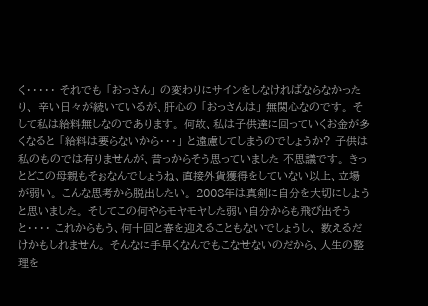く・・・・・ それでも 「おっさん」 の変わりにサインをしなければならなかったり、 辛い日々が続いているが、肝心の 「おっさんは」 無関心なのです。 そして私は給料無しなのであります。 何故、私は子供達に回っていくお金が多くなると 「給料は要らないから・・・」 と遠慮してしまうのでしょうか? 子供は私のものでは有りませんが、昔っからそう思っていました 不思議です。 きっとどこの母親もそぉなんでしょうね、直接外貨獲得をしていない以上、立場が弱い。 こんな思考から脱出したい。 2008年は真剣に自分を大切にしようと思いました。 そしてこの何やらモヤモヤした弱い自分からも飛び出そうと・・・・ これからもう、何十回と春を迎えることもないでしょうし、 数えるだけかもしれません。 そんなに手早くなんでもこなせないのだから、人生の整理を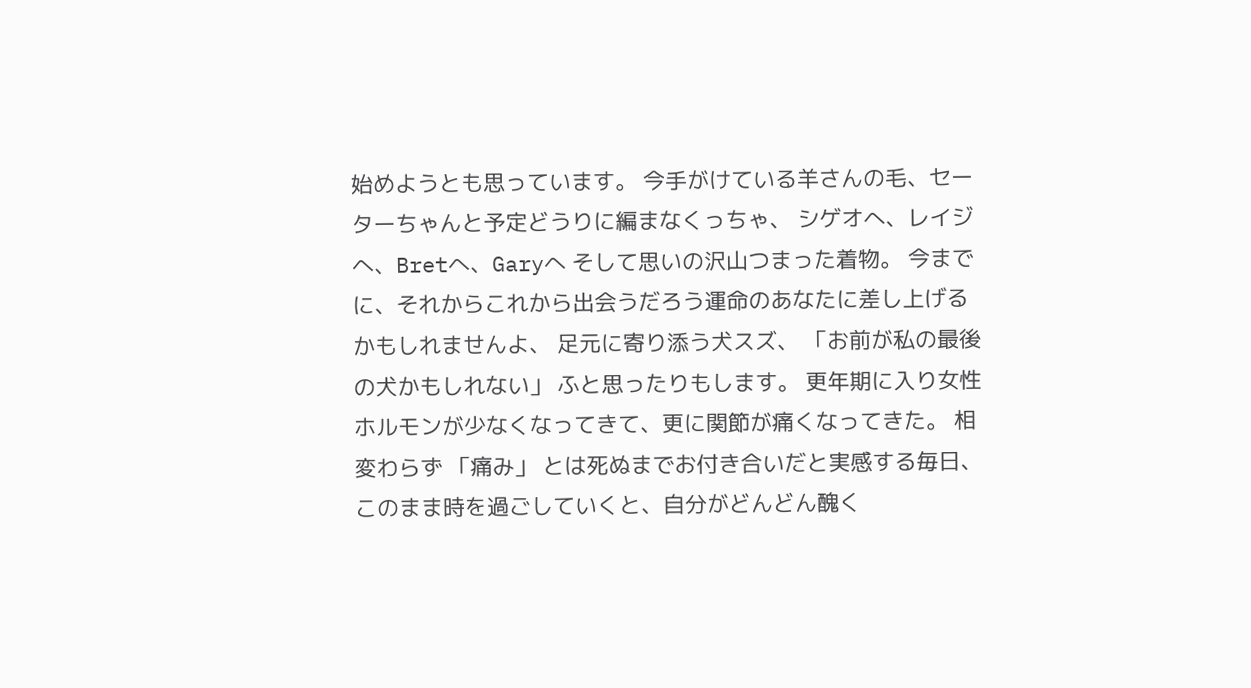始めようとも思っています。 今手がけている羊さんの毛、セーターちゃんと予定どうりに編まなくっちゃ、 シゲオへ、レイジへ、Bretへ、Garyへ そして思いの沢山つまった着物。 今までに、それからこれから出会うだろう運命のあなたに差し上げるかもしれませんよ、 足元に寄り添う犬スズ、 「お前が私の最後の犬かもしれない」 ふと思ったりもします。 更年期に入り女性ホルモンが少なくなってきて、更に関節が痛くなってきた。 相変わらず 「痛み」 とは死ぬまでお付き合いだと実感する毎日、 このまま時を過ごしていくと、自分がどんどん醜く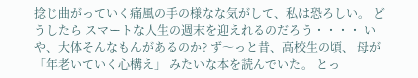捻じ曲がっていく痛風の手の様なな気がして、私は恐ろしい。 どうしたら スマートな人生の週末を迎えれるのだろう・・・・ いや、大体そんなもんがあるのか? ず〜っと昔、高校生の頃、 母が 「年老いていく心構え」 みたいな本を読んでいた。 とっ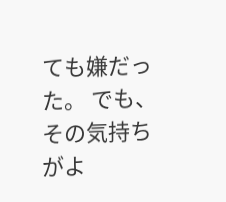ても嫌だった。 でも、その気持ちがよ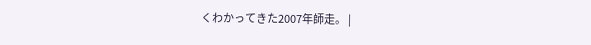くわかってきた2007年師走。 |